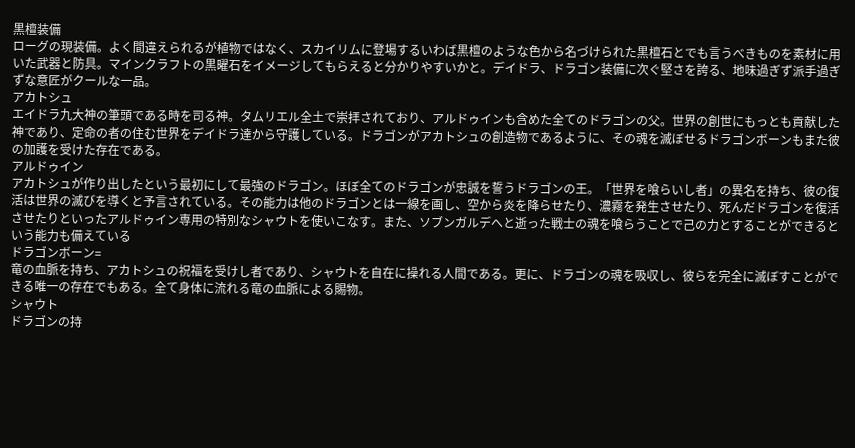黒檀装備
ローグの現装備。よく間違えられるが植物ではなく、スカイリムに登場するいわば黒檀のような色から名づけられた黒檀石とでも言うべきものを素材に用いた武器と防具。マインクラフトの黒曜石をイメージしてもらえると分かりやすいかと。デイドラ、ドラゴン装備に次ぐ堅さを誇る、地味過ぎず派手過ぎずな意匠がクールな一品。
アカトシュ
エイドラ九大神の筆頭である時を司る神。タムリエル全土で崇拝されており、アルドゥインも含めた全てのドラゴンの父。世界の創世にもっとも貢献した神であり、定命の者の住む世界をデイドラ達から守護している。ドラゴンがアカトシュの創造物であるように、その魂を滅ぼせるドラゴンボーンもまた彼の加護を受けた存在である。
アルドゥイン
アカトシュが作り出したという最初にして最強のドラゴン。ほぼ全てのドラゴンが忠誠を誓うドラゴンの王。「世界を喰らいし者」の異名を持ち、彼の復活は世界の滅びを導くと予言されている。その能力は他のドラゴンとは一線を画し、空から炎を降らせたり、濃霧を発生させたり、死んだドラゴンを復活させたりといったアルドゥイン専用の特別なシャウトを使いこなす。また、ソブンガルデへと逝った戦士の魂を喰らうことで己の力とすることができるという能力も備えている
ドラゴンボーン=
竜の血脈を持ち、アカトシュの祝福を受けし者であり、シャウトを自在に操れる人間である。更に、ドラゴンの魂を吸収し、彼らを完全に滅ぼすことができる唯一の存在でもある。全て身体に流れる竜の血脈による賜物。
シャウト
ドラゴンの持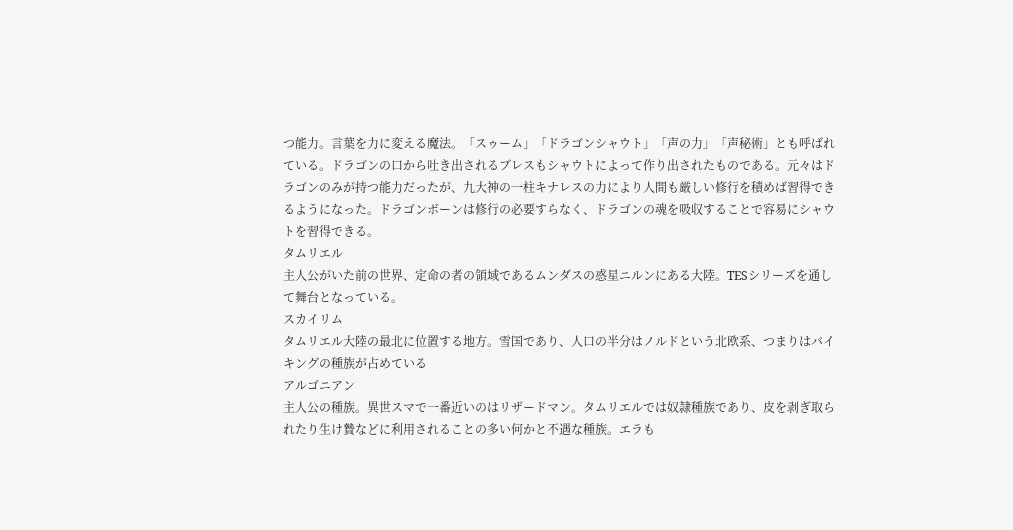つ能力。言葉を力に変える魔法。「スゥーム」「ドラゴンシャウト」「声の力」「声秘術」とも呼ばれている。ドラゴンの口から吐き出されるブレスもシャウトによって作り出されたものである。元々はドラゴンのみが持つ能力だったが、九大神の一柱キナレスの力により人間も厳しい修行を積めば習得できるようになった。ドラゴンボーンは修行の必要すらなく、ドラゴンの魂を吸収することで容易にシャウトを習得できる。
タムリエル
主人公がいた前の世界、定命の者の領域であるムンダスの惑星ニルンにある大陸。TESシリーズを通して舞台となっている。
スカイリム
タムリエル大陸の最北に位置する地方。雪国であり、人口の半分はノルドという北欧系、つまりはバイキングの種族が占めている
アルゴニアン
主人公の種族。異世スマで一番近いのはリザードマン。タムリエルでは奴隷種族であり、皮を剥ぎ取られたり生け贄などに利用されることの多い何かと不遇な種族。エラも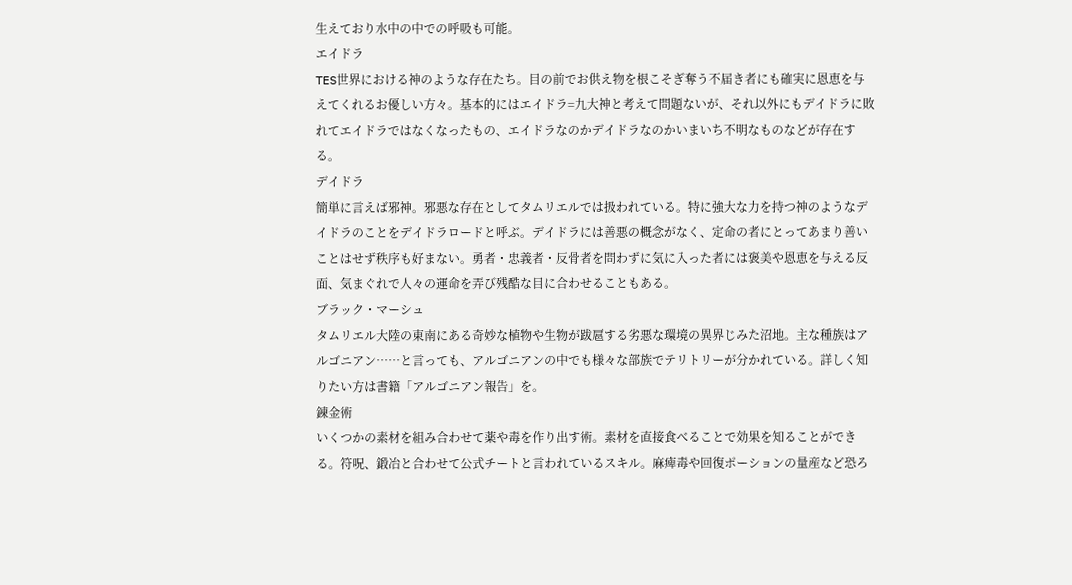生えており水中の中での呼吸も可能。
エイドラ
TES世界における神のような存在たち。目の前でお供え物を根こそぎ奪う不届き者にも確実に恩恵を与えてくれるお優しい方々。基本的にはエイドラ=九大神と考えて問題ないが、それ以外にもデイドラに敗れてエイドラではなくなったもの、エイドラなのかデイドラなのかいまいち不明なものなどが存在する。
デイドラ
簡単に言えば邪神。邪悪な存在としてタムリエルでは扱われている。特に強大な力を持つ神のようなデイドラのことをデイドラロードと呼ぶ。デイドラには善悪の概念がなく、定命の者にとってあまり善いことはせず秩序も好まない。勇者・忠義者・反骨者を問わずに気に入った者には褒美や恩恵を与える反面、気まぐれで人々の運命を弄び残酷な目に合わせることもある。
ブラック・マーシュ
タムリエル大陸の東南にある奇妙な植物や生物が跋扈する劣悪な環境の異界じみた沼地。主な種族はアルゴニアン……と言っても、アルゴニアンの中でも様々な部族でテリトリーが分かれている。詳しく知りたい方は書籍「アルゴニアン報告」を。
錬金術
いくつかの素材を組み合わせて薬や毒を作り出す術。素材を直接食べることで効果を知ることができる。符呪、鍛冶と合わせて公式チートと言われているスキル。麻痺毒や回復ポーションの量産など恐ろ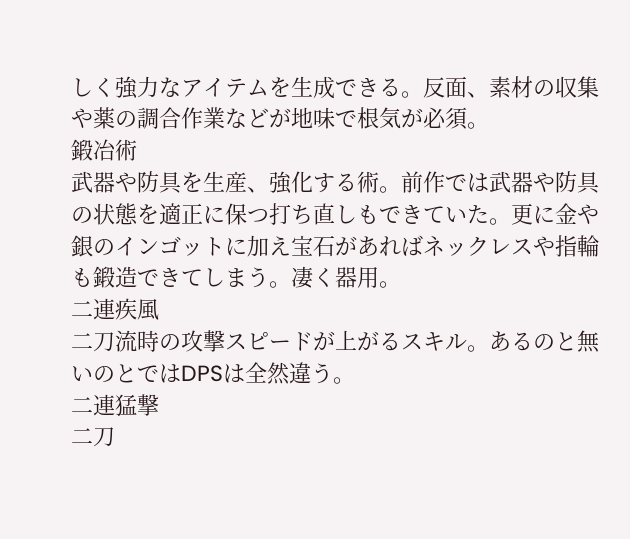しく強力なアイテムを生成できる。反面、素材の収集や薬の調合作業などが地味で根気が必須。
鍛冶術
武器や防具を生産、強化する術。前作では武器や防具の状態を適正に保つ打ち直しもできていた。更に金や銀のインゴットに加え宝石があればネックレスや指輪も鍛造できてしまう。凄く器用。
二連疾風
二刀流時の攻撃スピードが上がるスキル。あるのと無いのとではDPSは全然違う。
二連猛撃
二刀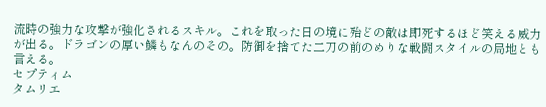流時の強力な攻撃が強化されるスキル。これを取った日の境に殆どの敵は即死するほど笑える威力が出る。ドラゴンの厚い鱗もなんのその。防御を捨てた二刀の前のめりな戦闘スタイルの局地とも言える。
セプティム
タムリエ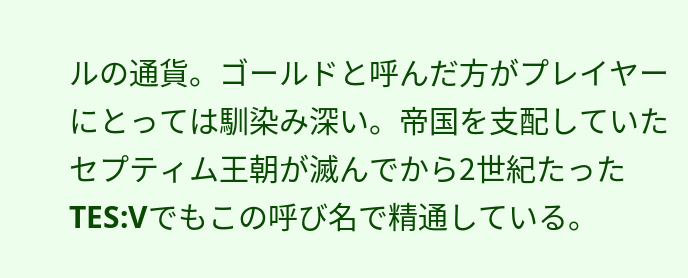ルの通貨。ゴールドと呼んだ方がプレイヤーにとっては馴染み深い。帝国を支配していたセプティム王朝が滅んでから2世紀たったTES:Vでもこの呼び名で精通している。